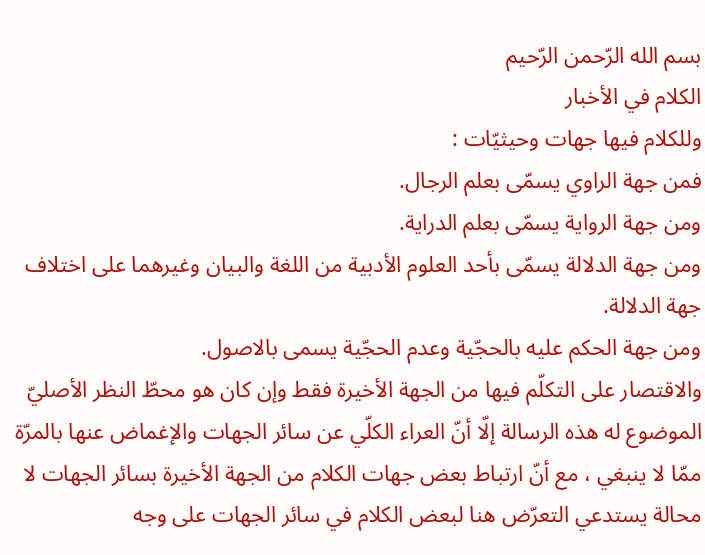بسم الله الرّحمن الرّحيم
الكلام في الأخبار
وللكلام فيها جهات وحيثيّات :
فمن جهة الراوي يسمّى بعلم الرجال.
ومن جهة الرواية يسمّى بعلم الدراية.
ومن جهة الدلالة يسمّى بأحد العلوم الأدبية من اللغة والبيان وغيرهما على اختلاف جهة الدلالة.
ومن جهة الحكم عليه بالحجّية وعدم الحجّية يسمى بالاصول.
والاقتصار على التكلّم فيها من الجهة الأخيرة فقط وإن كان هو محطّ النظر الأصليّ الموضوع له هذه الرسالة إلّا أنّ العراء الكلّي عن سائر الجهات والإغماض عنها بالمرّة ممّا لا ينبغي ، مع أنّ ارتباط بعض جهات الكلام من الجهة الأخيرة بسائر الجهات لا محالة يستدعي التعرّض هنا لبعض الكلام في سائر الجهات على وجه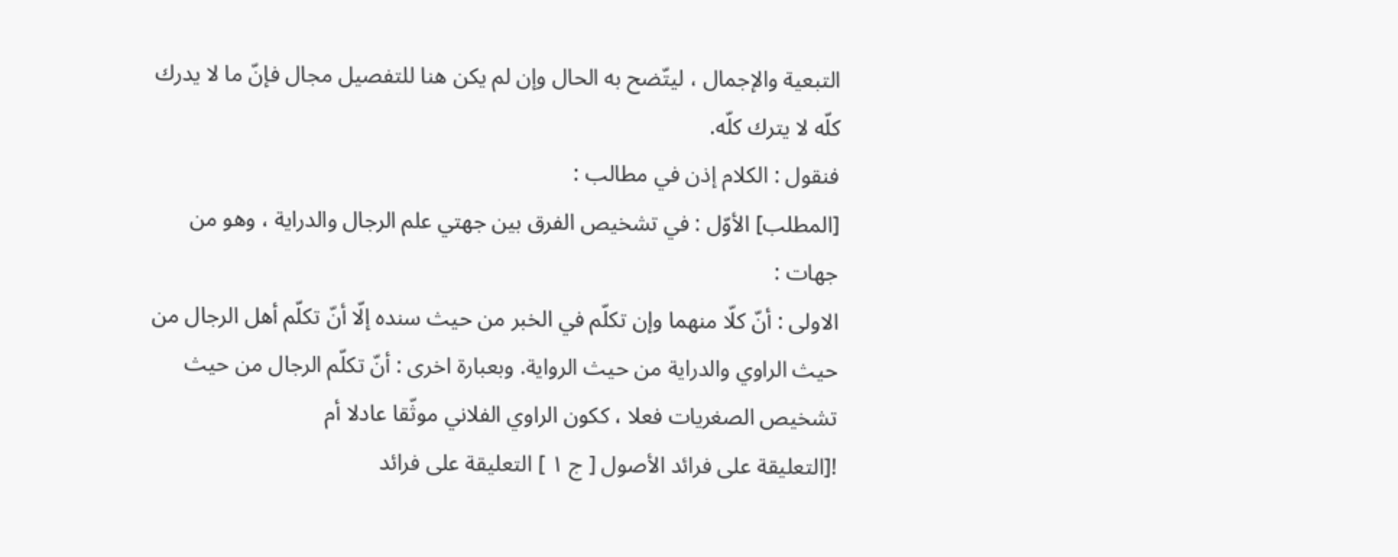التبعية والإجمال ، ليتّضح به الحال وإن لم يكن هنا للتفصيل مجال فإنّ ما لا يدرك كلّه لا يترك كلّه.
فنقول : الكلام إذن في مطالب :
[المطلب] الأوّل : في تشخيص الفرق بين جهتي علم الرجال والدراية ، وهو من جهات :
الاولى : أنّ كلّا منهما وإن تكلّم في الخبر من حيث سنده إلّا أنّ تكلّم أهل الرجال من حيث الراوي والدراية من حيث الرواية. وبعبارة اخرى : أنّ تكلّم الرجال من حيث تشخيص الصغريات فعلا ، ككون الراوي الفلاني موثّقا عادلا أم
![التعليقة على فرائد الأصول [ ج ١ ] التعليقة على فرائد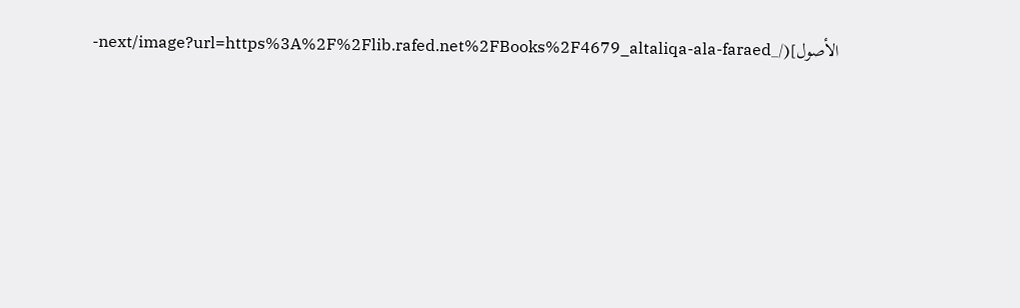الأصول](/_next/image?url=https%3A%2F%2Flib.rafed.net%2FBooks%2F4679_altaliqa-ala-faraed-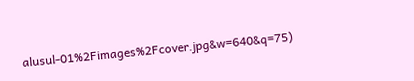alusul-01%2Fimages%2Fcover.jpg&w=640&q=75)